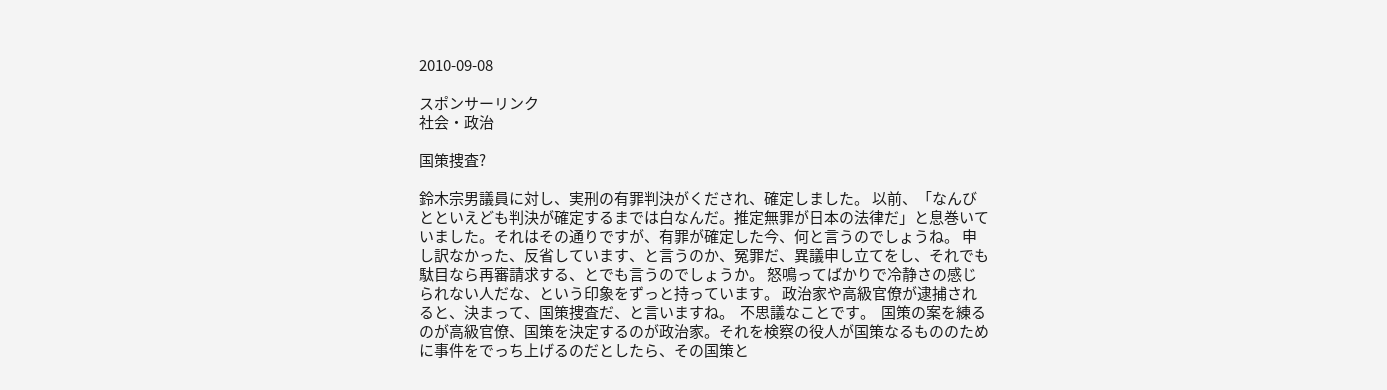2010-09-08

スポンサーリンク
社会・政治

国策捜査?

鈴木宗男議員に対し、実刑の有罪判決がくだされ、確定しました。 以前、「なんびとといえども判決が確定するまでは白なんだ。推定無罪が日本の法律だ」と息巻いていました。それはその通りですが、有罪が確定した今、何と言うのでしょうね。 申し訳なかった、反省しています、と言うのか、冤罪だ、異議申し立てをし、それでも駄目なら再審請求する、とでも言うのでしょうか。 怒鳴ってばかりで冷静さの感じられない人だな、という印象をずっと持っています。 政治家や高級官僚が逮捕されると、決まって、国策捜査だ、と言いますね。  不思議なことです。  国策の案を練るのが高級官僚、国策を決定するのが政治家。それを検察の役人が国策なるもののために事件をでっち上げるのだとしたら、その国策と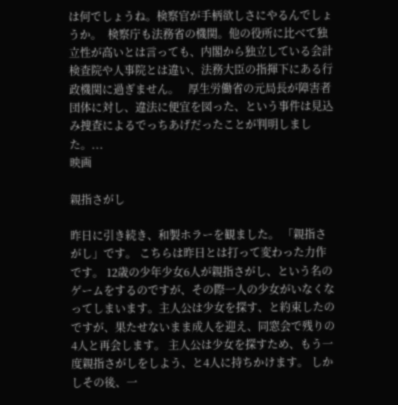は何でしょうね。検察官が手柄欲しさにやるんでしょうか。  検察庁も法務省の機関。他の役所に比べて独立性が高いとは言っても、内閣から独立している会計検査院や人事院とは違い、法務大臣の指揮下にある行政機関に過ぎません。   厚生労働省の元局長が障害者団体に対し、違法に便宜を図った、という事件は見込み捜査によるでっちあげだったことが判明しました。...
映画

親指さがし

昨日に引き続き、和製ホラーを観ました。 「親指さがし」です。 こちらは昨日とは打って変わった力作です。 12歳の少年少女6人が親指さがし、という名のゲームをするのですが、その際一人の少女がいなくなってしまいます。主人公は少女を探す、と約束したのですが、果たせないまま成人を迎え、同窓会で残りの4人と再会します。 主人公は少女を探すため、もう一度親指さがしをしよう、と4人に持ちかけます。 しかしその後、一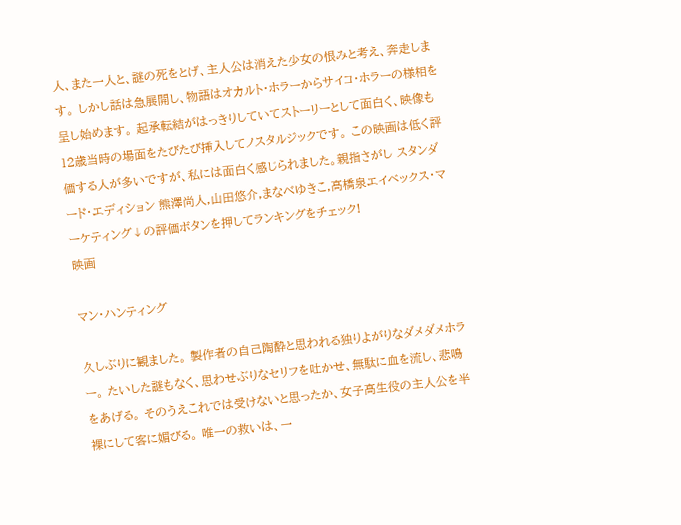人、また一人と、謎の死をとげ、主人公は消えた少女の恨みと考え、奔走します。 しかし話は急展開し、物語はオカルト・ホラーからサイコ・ホラーの様相を呈し始めます。 起承転結がはっきりしていてストーリーとして面白く、映像も12歳当時の場面をたびたび挿入してノスタルジックです。 この映画は低く評価する人が多いですが、私には面白く感じられました。親指さがし スタンダード・エディション 熊澤尚人,山田悠介,まなべゆきこ,高橋泉エイベックス・マーケティング↓の評価ボタンを押してランキングをチェック!
映画

マン・ハンティング

久しぶりに観ました。 製作者の自己陶酔と思われる独りよがりなダメダメホラー。 たいした謎もなく、思わせぶりなセリフを吐かせ、無駄に血を流し、悲鳴をあげる。 そのうえこれでは受けないと思ったか、女子高生役の主人公を半裸にして客に媚びる。 唯一の救いは、一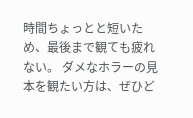時間ちょっとと短いため、最後まで観ても疲れない。 ダメなホラーの見本を観たい方は、ぜひど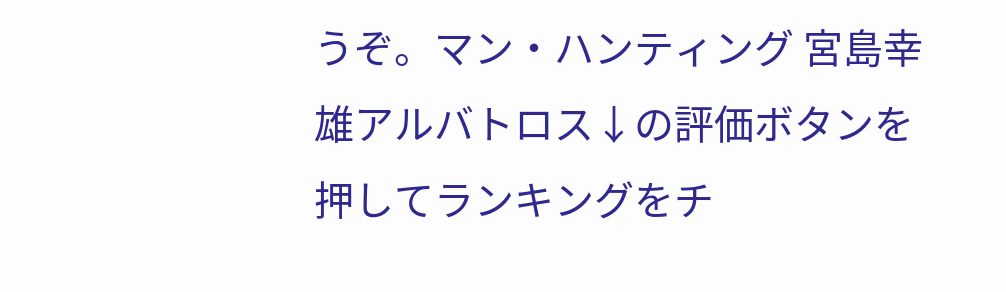うぞ。マン・ハンティング 宮島幸雄アルバトロス↓の評価ボタンを押してランキングをチ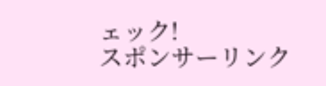ェック!
スポンサーリンク